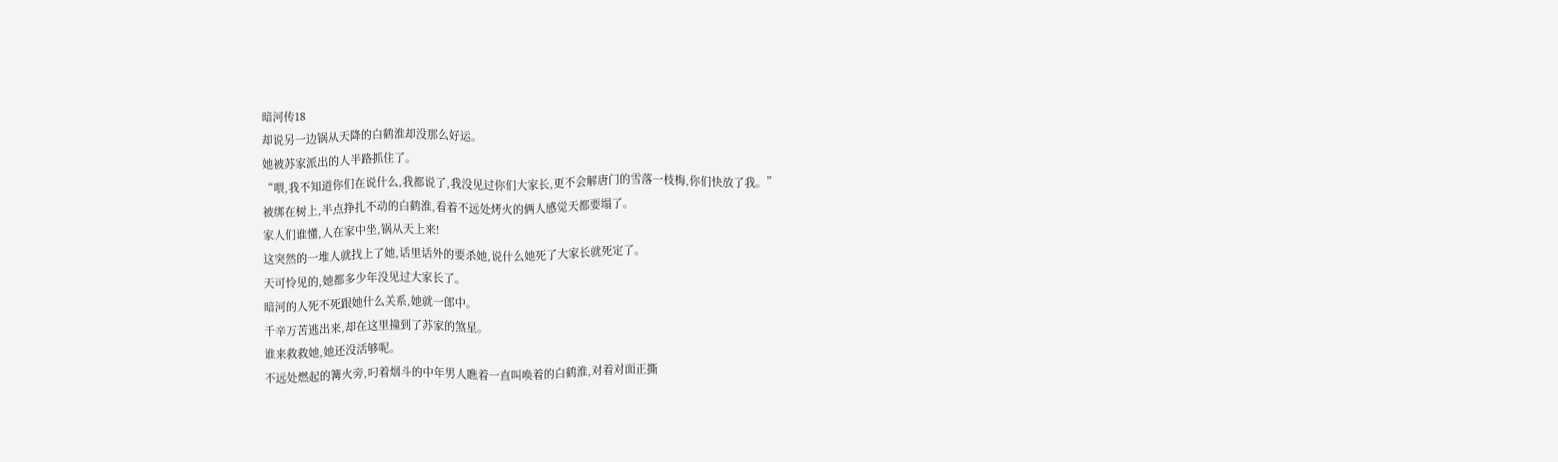暗河传18
却说另一边锅从天降的白鹤淮却没那么好运。
她被苏家派出的人半路抓住了。
“喂,我不知道你们在说什么,我都说了,我没见过你们大家长,更不会解唐门的雪落一枝梅,你们快放了我。”
被绑在树上,半点挣扎不动的白鹤淮,看着不远处烤火的俩人感觉天都要塌了。
家人们谁懂,人在家中坐,锅从天上来!
这突然的一堆人就找上了她,话里话外的要杀她,说什么她死了大家长就死定了。
天可怜见的,她都多少年没见过大家长了。
暗河的人死不死跟她什么关系,她就一郎中。
千辛万苦逃出来,却在这里撞到了苏家的煞星。
谁来救救她,她还没活够呢。
不远处燃起的篝火旁,叼着烟斗的中年男人瞧着一直叫唤着的白鹤淮,对着对面正撕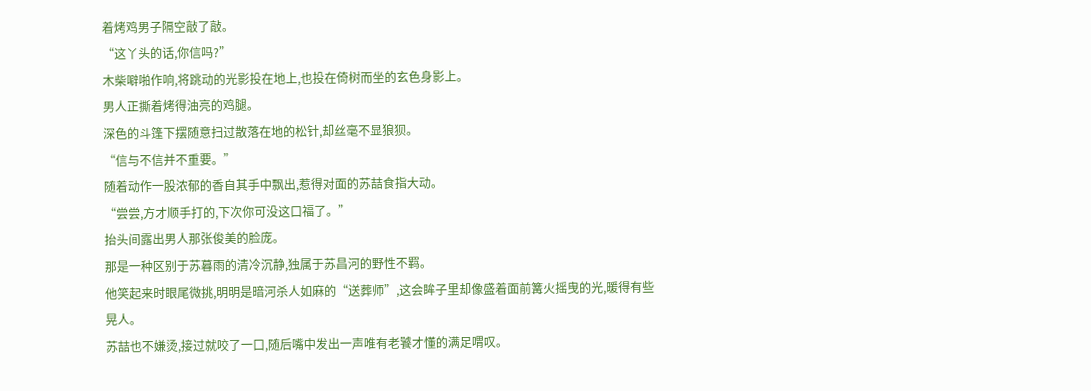着烤鸡男子隔空敲了敲。
“这丫头的话,你信吗?”
木柴噼啪作响,将跳动的光影投在地上,也投在倚树而坐的玄色身影上。
男人正撕着烤得油亮的鸡腿。
深色的斗篷下摆随意扫过散落在地的松针,却丝毫不显狼狈。
“信与不信并不重要。”
随着动作一股浓郁的香自其手中飘出,惹得对面的苏喆食指大动。
“尝尝,方才顺手打的,下次你可没这口福了。”
抬头间露出男人那张俊美的脸庞。
那是一种区别于苏暮雨的清冷沉静,独属于苏昌河的野性不羁。
他笑起来时眼尾微挑,明明是暗河杀人如麻的“送葬师”,这会眸子里却像盛着面前篝火摇曳的光,暖得有些晃人。
苏喆也不嫌烫,接过就咬了一口,随后嘴中发出一声唯有老饕才懂的满足喟叹。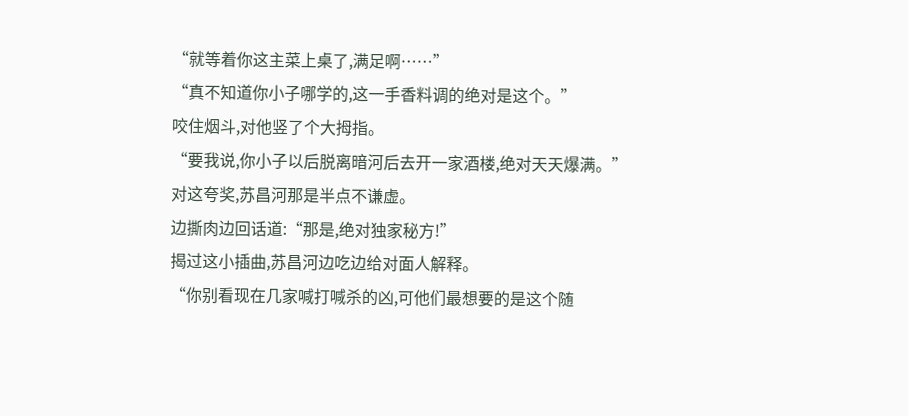“就等着你这主菜上桌了,满足啊……”
“真不知道你小子哪学的,这一手香料调的绝对是这个。”
咬住烟斗,对他竖了个大拇指。
“要我说,你小子以后脱离暗河后去开一家酒楼,绝对天天爆满。”
对这夸奖,苏昌河那是半点不谦虚。
边撕肉边回话道:“那是,绝对独家秘方!”
揭过这小插曲,苏昌河边吃边给对面人解释。
“你别看现在几家喊打喊杀的凶,可他们最想要的是这个随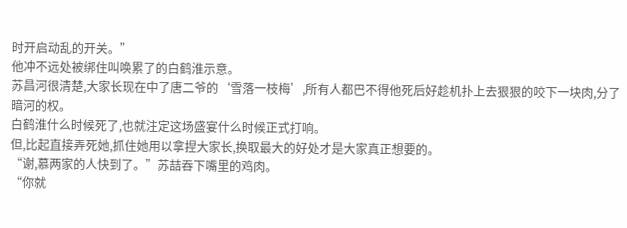时开启动乱的开关。”
他冲不远处被绑住叫唤累了的白鹤淮示意。
苏昌河很清楚,大家长现在中了唐二爷的‘雪落一枝梅’,所有人都巴不得他死后好趁机扑上去狠狠的咬下一块肉,分了暗河的权。
白鹤淮什么时候死了,也就注定这场盛宴什么时候正式打响。
但,比起直接弄死她,抓住她用以拿捏大家长,换取最大的好处才是大家真正想要的。
“谢,慕两家的人快到了。”苏喆吞下嘴里的鸡肉。
“你就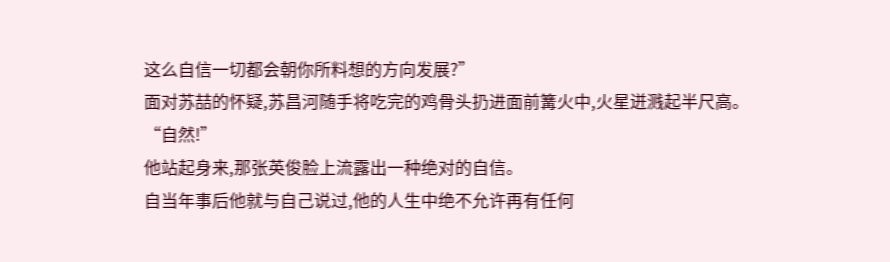这么自信一切都会朝你所料想的方向发展?”
面对苏喆的怀疑,苏昌河随手将吃完的鸡骨头扔进面前篝火中,火星迸溅起半尺高。
“自然!”
他站起身来,那张英俊脸上流露出一种绝对的自信。
自当年事后他就与自己说过,他的人生中绝不允许再有任何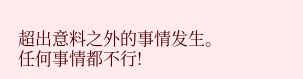超出意料之外的事情发生。
任何事情都不行!